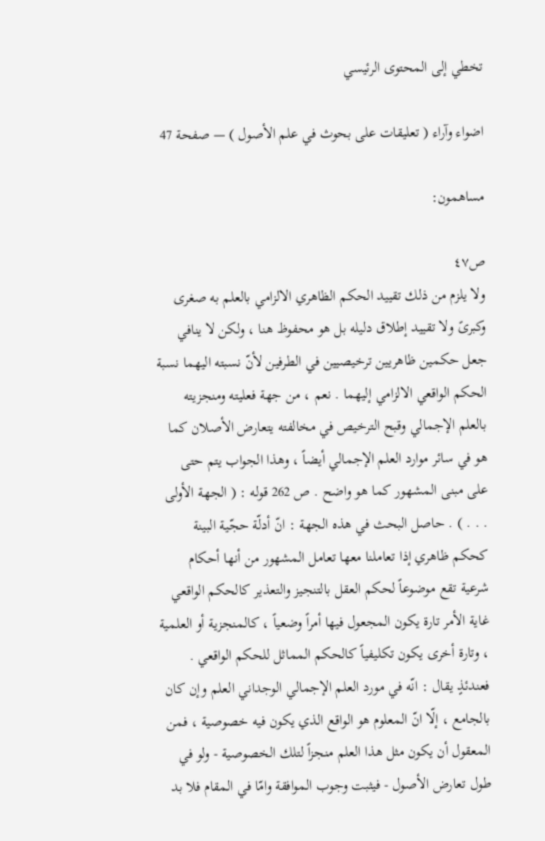تخطي إلى المحتوى الرئيسي

اضواء وآراء ( تعليقات على بحوث في علم الأصول ) — صفحة 47

مساهمون:

ص٤٧
ولا يلزم من ذلك تقييد الحكم الظاهري الالزامي بالعلم به صغرى وكبرىً ولا تقييد إطلاق دليله بل هو محفوظ هنا ، ولكن لا ينافي جعل حكمين ظاهريين ترخيصيين في الطرفين لأنّ نسبته اليهما نسبة الحكم الواقعي الالزامي إليهما . نعم ، من جهة فعليته ومنجزيته بالعلم الإجمالي وقبح الترخيص في مخالفته يتعارض الأصلان كما هو في سائر موارد العلم الإجمالي أيضاً ، وهذا الجواب يتم حتى على مبنى المشهور كما هو واضح . ص 262 قوله : ( الجهة الأولى . . . ) . حاصل البحث في هذه الجهة : انّ أدلّة حجّية البينة كحكم ظاهري إذا تعاملنا معها تعامل المشهور من أنها أحكام شرعية تقع موضوعاً لحكم العقل بالتنجيز والتعذير كالحكم الواقعي غاية الأمر تارة يكون المجعول فيها أمراً وضعياً ، كالمنجزية أو العلمية ، وتارة أخرى يكون تكليفياً كالحكم المماثل للحكم الواقعي . فعندئذٍ يقال : انّه في مورد العلم الإجمالي الوجداني العلم وإن كان بالجامع ، إلّا انّ المعلوم هو الواقع الذي يكون فيه خصوصية ، فمن المعقول أن يكون مثل هذا العلم منجزاً لتلك الخصوصية - ولو في طول تعارض الأصول - فيثبت وجوب الموافقة وامّا في المقام فلا بد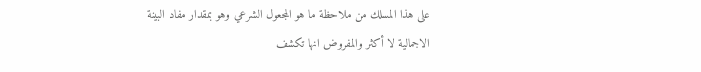على هذا المسلك من ملاحظة ما هو المجعول الشرعي وهو بمقدار مفاد البينة الاجمالية لا أكثر والمفروض انها تكشف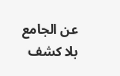عن الجامع بلا كشف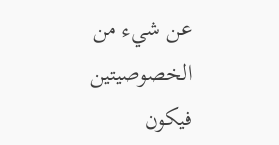عن شيء من الخصوصيتين فيكون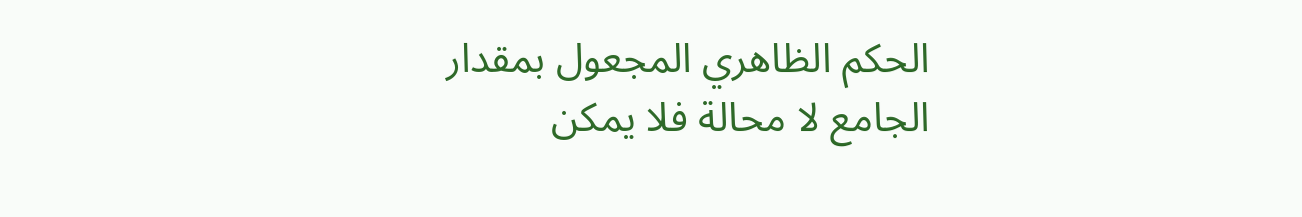الحكم الظاهري المجعول بمقدار الجامع لا محالة فلا يمكن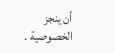أن ينجز الخصوصية .